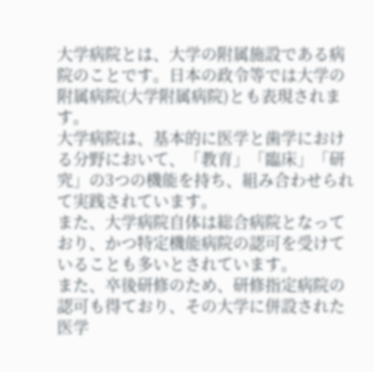大学病院とは、大学の附属施設である病院のことです。日本の政令等では大学の附属病院(大学附属病院)とも表現されます。
大学病院は、基本的に医学と歯学における分野において、「教育」「臨床」「研究」の3つの機能を持ち、組み合わせられて実践されています。
また、大学病院自体は総合病院となっており、かつ特定機能病院の認可を受けていることも多いとされています。
また、卒後研修のため、研修指定病院の認可も得ており、その大学に併設された医学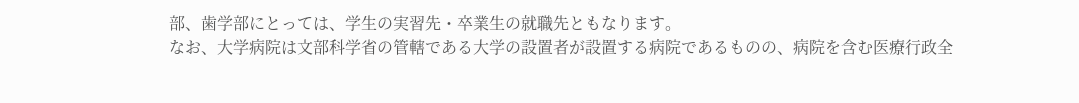部、歯学部にとっては、学生の実習先・卒業生の就職先ともなります。
なお、大学病院は文部科学省の管轄である大学の設置者が設置する病院であるものの、病院を含む医療行政全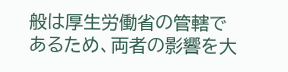般は厚生労働省の管轄であるため、両者の影響を大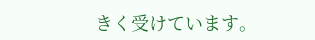きく受けています。